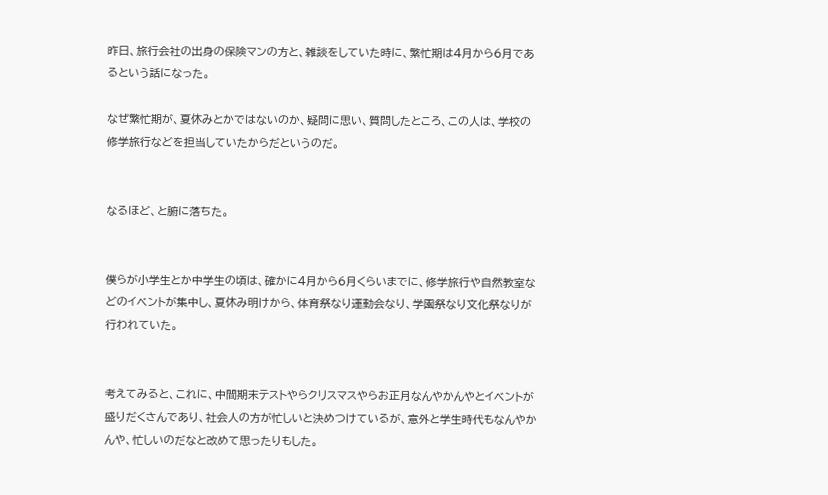昨日、旅行会社の出身の保険マンの方と、雑談をしていた時に、繁忙期は4月から6月であるという話になった。

なぜ繁忙期が、夏休みとかではないのか、疑問に思い、質問したところ、この人は、学校の修学旅行などを担当していたからだというのだ。


なるほど、と腑に落ちた。


僕らが小学生とか中学生の頃は、確かに4月から6月くらいまでに、修学旅行や自然教室などのイベントが集中し、夏休み明けから、体育祭なり運動会なり、学園祭なり文化祭なりが行われていた。


考えてみると、これに、中間期末テストやらクリスマスやらお正月なんやかんやとイベントが盛りだくさんであり、社会人の方が忙しいと決めつけているが、意外と学生時代もなんやかんや、忙しいのだなと改めて思ったりもした。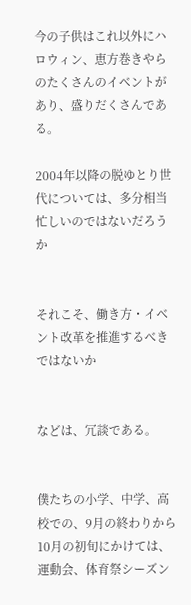今の子供はこれ以外にハロウィン、恵方巻きやらのたくさんのイベントがあり、盛りだくさんである。

2004年以降の脱ゆとり世代については、多分相当忙しいのではないだろうか


それこそ、働き方・イベント改革を推進するべきではないか


などは、冗談である。


僕たちの小学、中学、高校での、9月の終わりから10月の初旬にかけては、運動会、体育祭シーズン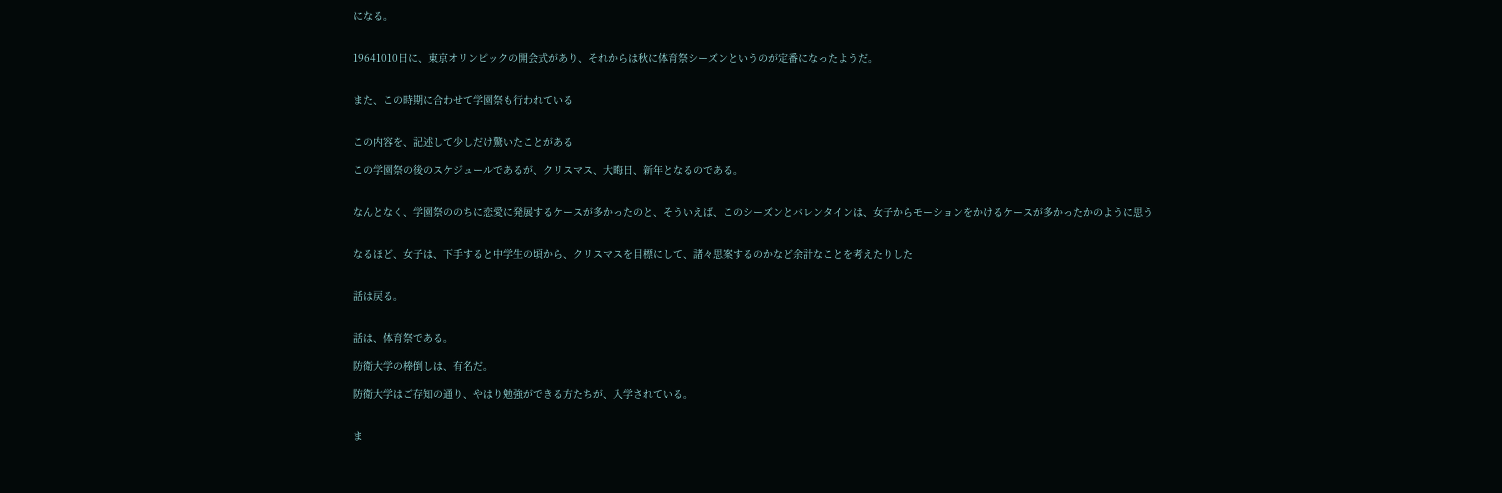になる。


19641010日に、東京オリンピックの開会式があり、それからは秋に体育祭シーズンというのが定番になったようだ。


また、この時期に合わせて学園祭も行われている


この内容を、記述して少しだけ驚いたことがある

この学園祭の後のスケジュールであるが、クリスマス、大晦日、新年となるのである。


なんとなく、学園祭ののちに恋愛に発展するケースが多かったのと、そういえば、このシーズンとバレンタインは、女子からモーションをかけるケースが多かったかのように思う


なるほど、女子は、下手すると中学生の頃から、クリスマスを目標にして、諸々思案するのかなど余計なことを考えたりした


話は戻る。


話は、体育祭である。

防衛大学の棒倒しは、有名だ。

防衛大学はご存知の通り、やはり勉強ができる方たちが、入学されている。


ま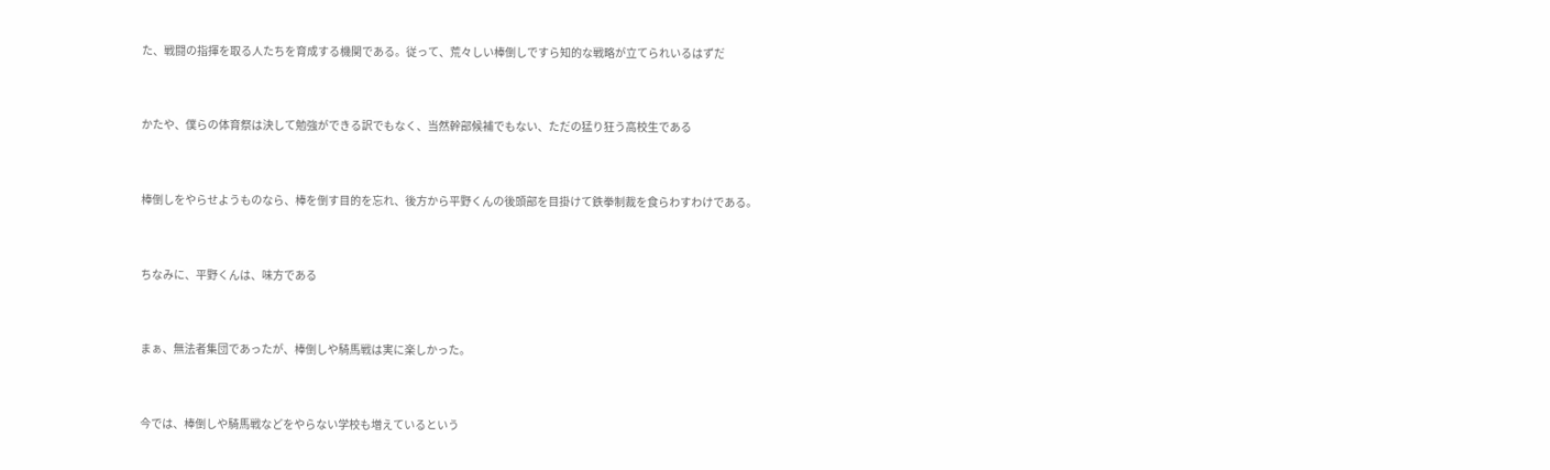た、戦闘の指揮を取る人たちを育成する機関である。従って、荒々しい棒倒しですら知的な戦略が立てられいるはずだ


かたや、僕らの体育祭は決して勉強ができる訳でもなく、当然幹部候補でもない、ただの猛り狂う高校生である


棒倒しをやらせようものなら、棒を倒す目的を忘れ、後方から平野くんの後頭部を目掛けて鉄拳制裁を食らわすわけである。


ちなみに、平野くんは、味方である


まぁ、無法者集団であったが、棒倒しや騎馬戦は実に楽しかった。


今では、棒倒しや騎馬戦などをやらない学校も増えているという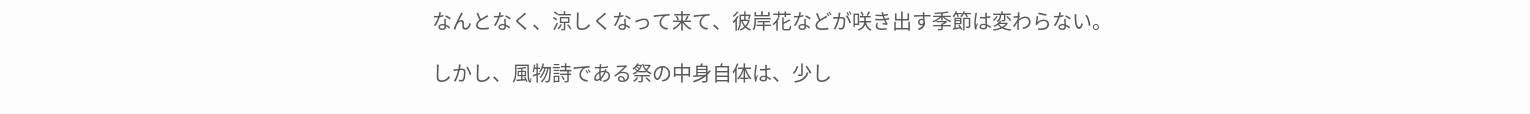なんとなく、涼しくなって来て、彼岸花などが咲き出す季節は変わらない。

しかし、風物詩である祭の中身自体は、少し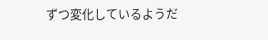ずつ変化しているようだ